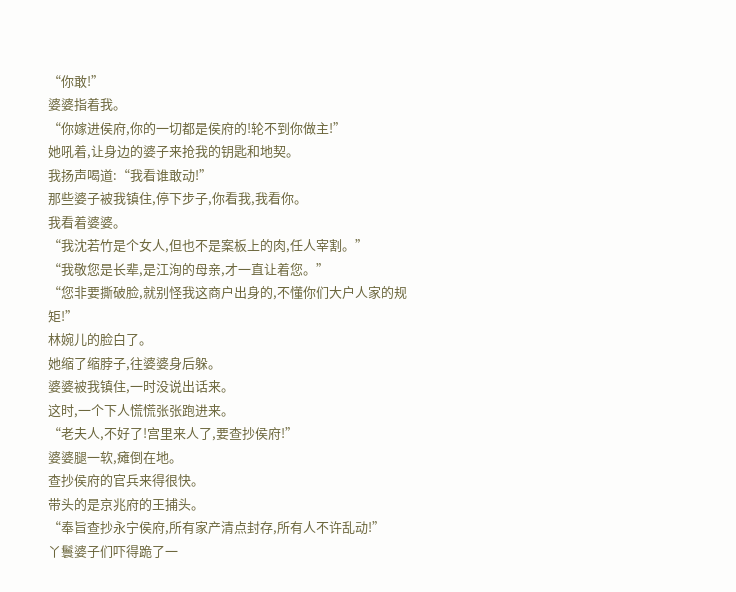“你敢!”
婆婆指着我。
“你嫁进侯府,你的一切都是侯府的!轮不到你做主!”
她吼着,让身边的婆子来抢我的钥匙和地契。
我扬声喝道:“我看谁敢动!”
那些婆子被我镇住,停下步子,你看我,我看你。
我看着婆婆。
“我沈若竹是个女人,但也不是案板上的肉,任人宰割。”
“我敬您是长辈,是江洵的母亲,才一直让着您。”
“您非要撕破脸,就别怪我这商户出身的,不懂你们大户人家的规矩!”
林婉儿的脸白了。
她缩了缩脖子,往婆婆身后躲。
婆婆被我镇住,一时没说出话来。
这时,一个下人慌慌张张跑进来。
“老夫人,不好了!宫里来人了,要查抄侯府!”
婆婆腿一软,瘫倒在地。
查抄侯府的官兵来得很快。
带头的是京兆府的王捕头。
“奉旨查抄永宁侯府,所有家产清点封存,所有人不许乱动!”
丫鬟婆子们吓得跪了一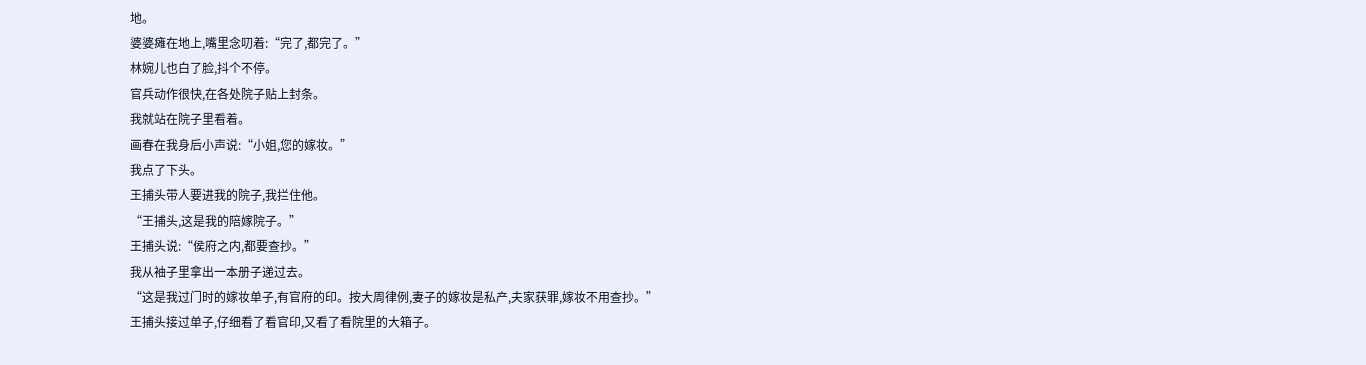地。
婆婆瘫在地上,嘴里念叨着:“完了,都完了。”
林婉儿也白了脸,抖个不停。
官兵动作很快,在各处院子贴上封条。
我就站在院子里看着。
画春在我身后小声说:“小姐,您的嫁妆。”
我点了下头。
王捕头带人要进我的院子,我拦住他。
“王捕头,这是我的陪嫁院子。”
王捕头说:“侯府之内,都要查抄。”
我从袖子里拿出一本册子递过去。
“这是我过门时的嫁妆单子,有官府的印。按大周律例,妻子的嫁妆是私产,夫家获罪,嫁妆不用查抄。”
王捕头接过单子,仔细看了看官印,又看了看院里的大箱子。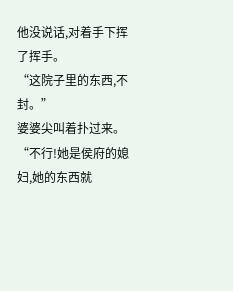他没说话,对着手下挥了挥手。
“这院子里的东西,不封。”
婆婆尖叫着扑过来。
“不行!她是侯府的媳妇,她的东西就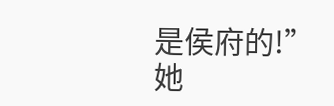是侯府的!”
她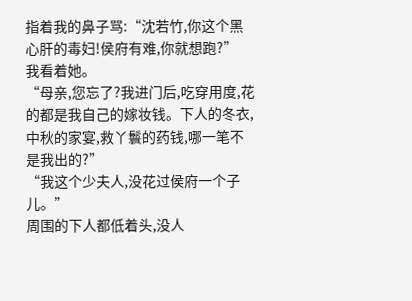指着我的鼻子骂:“沈若竹,你这个黑心肝的毒妇!侯府有难,你就想跑?”
我看着她。
“母亲,您忘了?我进门后,吃穿用度,花的都是我自己的嫁妆钱。下人的冬衣,中秋的家宴,救丫鬟的药钱,哪一笔不是我出的?”
“我这个少夫人,没花过侯府一个子儿。”
周围的下人都低着头,没人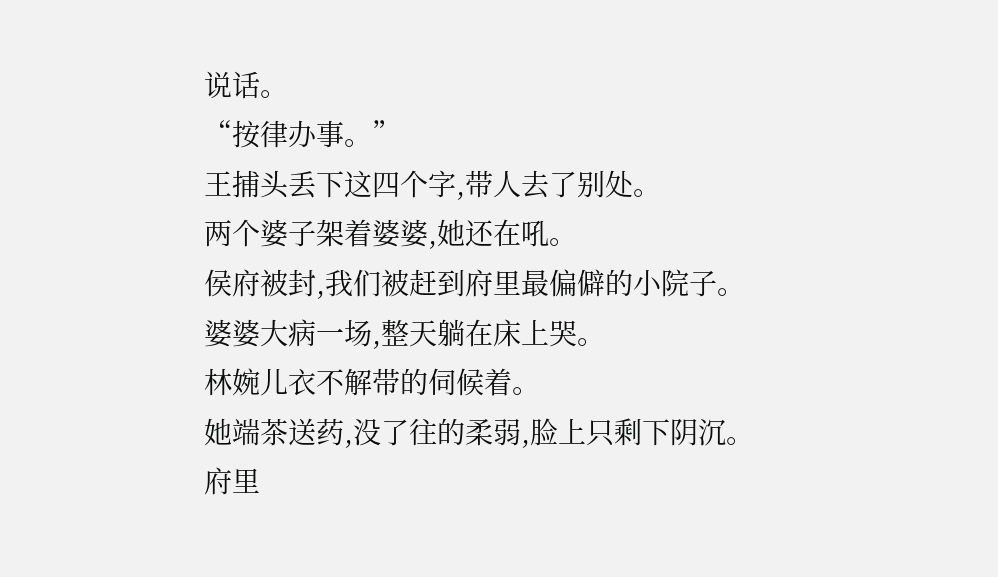说话。
“按律办事。”
王捕头丢下这四个字,带人去了别处。
两个婆子架着婆婆,她还在吼。
侯府被封,我们被赶到府里最偏僻的小院子。
婆婆大病一场,整天躺在床上哭。
林婉儿衣不解带的伺候着。
她端茶送药,没了往的柔弱,脸上只剩下阴沉。
府里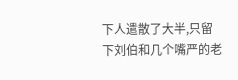下人遣散了大半,只留下刘伯和几个嘴严的老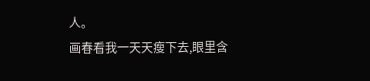人。
画春看我一天天瘦下去,眼里含